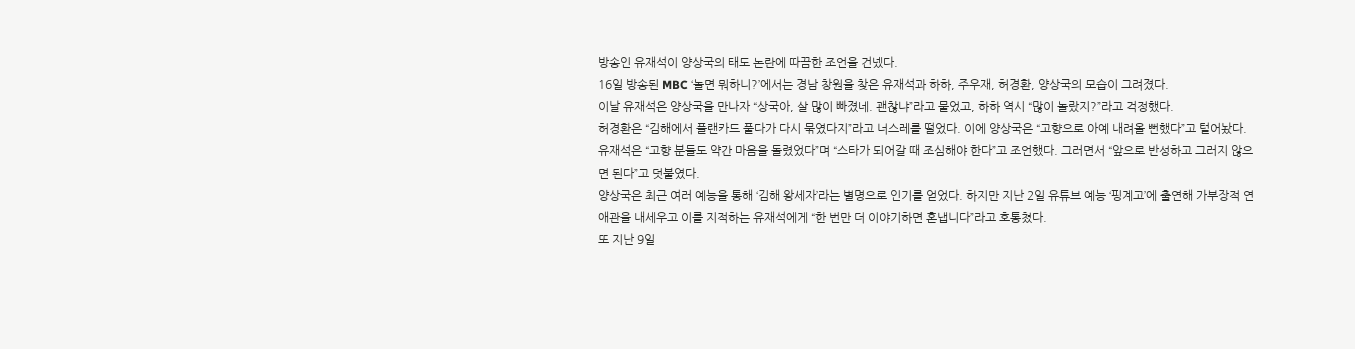방송인 유재석이 양상국의 태도 논란에 따끔한 조언을 건넸다.
16일 방송된 MBC ‘놀면 뭐하니?’에서는 경남 창원을 찾은 유재석과 하하, 주우재, 허경환, 양상국의 모습이 그려졌다.
이날 유재석은 양상국을 만나자 “상국아, 살 많이 빠졌네. 괜찮냐”라고 물었고, 하하 역시 “많이 놀랐지?”라고 걱정했다.
허경환은 “김해에서 플랜카드 풀다가 다시 묶였다지”라고 너스레를 떨었다. 이에 양상국은 “고향으로 아예 내려올 뻔했다”고 털어놨다.
유재석은 “고향 분들도 약간 마음을 돌렸었다”며 “스타가 되어갈 때 조심해야 한다”고 조언했다. 그러면서 “앞으로 반성하고 그러지 않으면 된다”고 덧붙였다.
양상국은 최근 여러 예능을 통해 ‘김해 왕세자’라는 별명으로 인기를 얻었다. 하지만 지난 2일 유튜브 예능 ‘핑계고’에 출연해 가부장적 연애관을 내세우고 이를 지적하는 유재석에게 “한 번만 더 이야기하면 혼냅니다”라고 호통쳤다.
또 지난 9일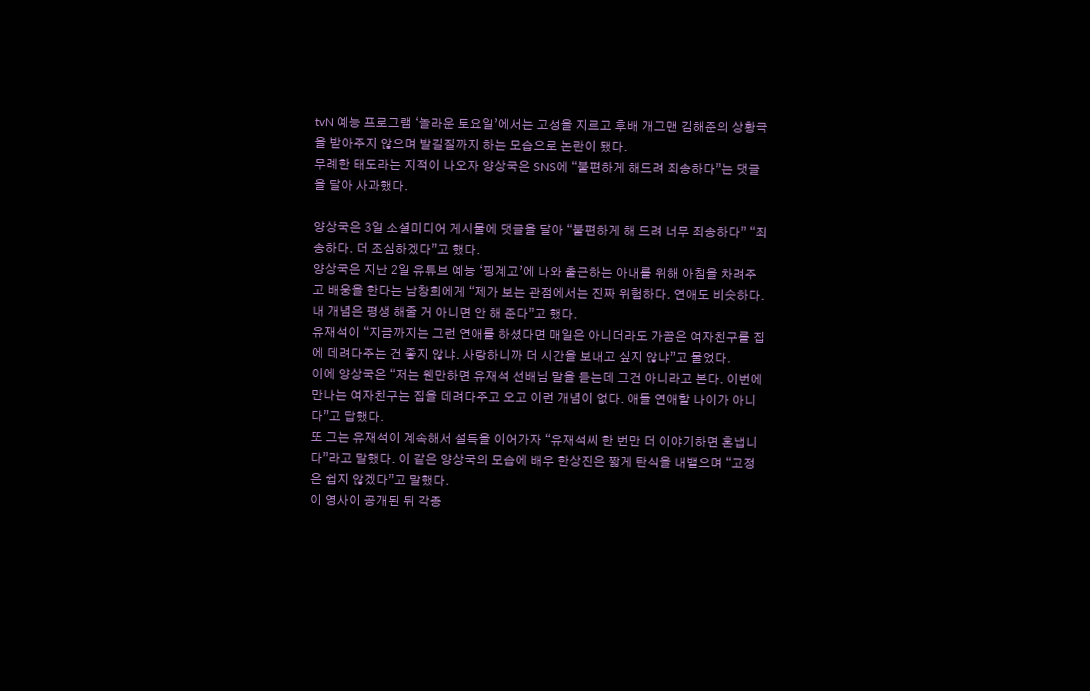tvN 예능 프로그램 ‘놀라운 토요일’에서는 고성을 지르고 후배 개그맨 김해준의 상황극을 받아주지 않으며 발길질까지 하는 모습으로 논란이 됐다.
무례한 태도라는 지적이 나오자 양상국은 SNS에 “불편하게 해드려 죄송하다”는 댓글을 달아 사과했다.

양상국은 3일 소셜미디어 게시물에 댓글을 달아 “불편하게 해 드려 너무 죄송하다” “죄송하다. 더 조심하겠다”고 했다.
양상국은 지난 2일 유튜브 예능 ‘핑계고’에 나와 출근하는 아내를 위해 아침을 차려주고 배웅을 한다는 남창희에게 “제가 보는 관점에서는 진짜 위험하다. 연애도 비슷하다. 내 개념은 평생 해줄 거 아니면 안 해 준다”고 했다.
유재석이 “지금까지는 그런 연애를 하셨다면 매일은 아니더라도 가끔은 여자친구를 집에 데려다주는 건 좋지 않냐. 사랑하니까 더 시간을 보내고 싶지 않냐”고 물었다.
이에 양상국은 “저는 웬만하면 유재석 선배님 말을 듣는데 그건 아니라고 본다. 이번에 만나는 여자친구는 집을 데려다주고 오고 이런 개념이 없다. 애들 연애할 나이가 아니다”고 답했다.
또 그는 유재석이 계속해서 설득을 이어가자 “유재석씨 한 번만 더 이야기하면 혼냅니다”라고 말했다. 이 같은 양상국의 모습에 배우 한상진은 짧게 탄식을 내뱉으며 “고정은 쉽지 않겠다”고 말했다.
이 영사이 공개된 뒤 각종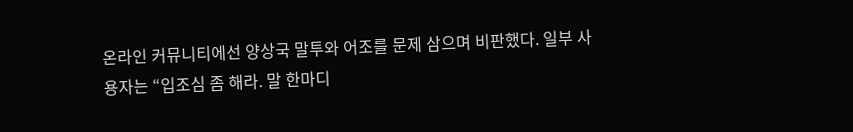온라인 커뮤니티에선 양상국 말투와 어조를 문제 삼으며 비판했다. 일부 사용자는 “입조심 좀 해라. 말 한마디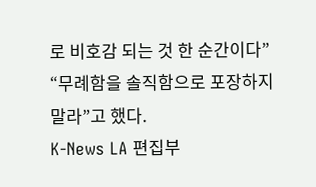로 비호감 되는 것 한 순간이다” “무례함을 솔직함으로 포장하지 말라”고 했다.
K-News LA 편집부